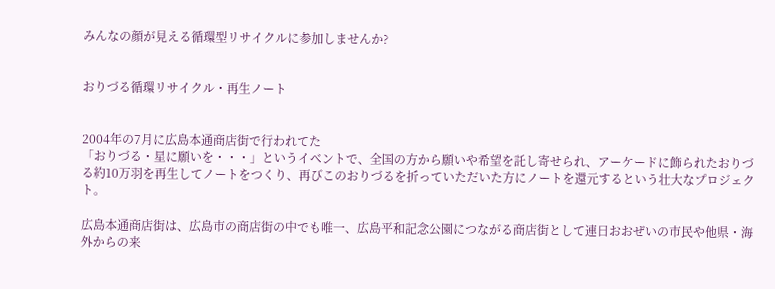みんなの顔が見える循環型リサイクルに参加しませんか?


おりづる循環リサイクル・再生ノート


2004年の7月に広島本通商店街で行われてた
「おりづる・星に願いを・・・」というイベントで、全国の方から願いや希望を託し寄せられ、アーケードに飾られたおりづる約10万羽を再生してノートをつくり、再びこのおりづるを折っていただいた方にノートを還元するという壮大なプロジェクト。

広島本通商店街は、広島市の商店街の中でも唯一、広島平和記念公園につながる商店街として連日おおぜいの市民や他県・海外からの来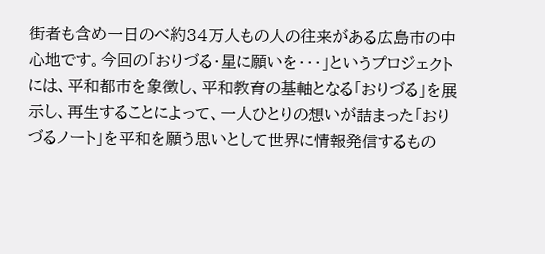街者も含め一日のべ約34万人もの人の往来がある広島市の中心地です。今回の「おりづる・星に願いを・・・」というプロジェクトには、平和都市を象徴し、平和教育の基軸となる「おりづる」を展示し、再生することによって、一人ひとりの想いが詰まった「おりづるノート」を平和を願う思いとして世界に情報発信するもの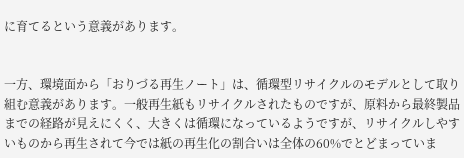に育てるという意義があります。


一方、環境面から「おりづる再生ノート」は、循環型リサイクルのモデルとして取り組む意義があります。一般再生紙もリサイクルされたものですが、原料から最終製品までの経路が見えにくく、大きくは循環になっているようですが、リサイクルしやすいものから再生されて今では紙の再生化の割合いは全体の60%でとどまっていま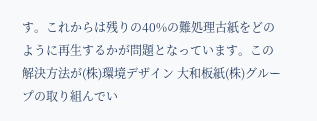す。これからは残りの40%の難処理古紙をどのように再生するかが問題となっています。この解決方法が(株)環境デザイン 大和板紙(株)グループの取り組んでい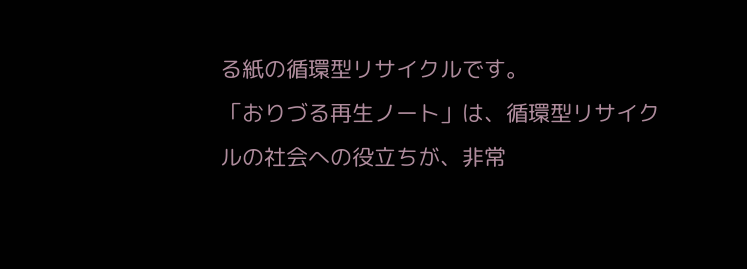る紙の循環型リサイクルです。
「おりづる再生ノート」は、循環型リサイクルの社会への役立ちが、非常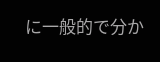に一般的で分か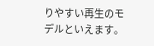りやすい再生のモデルといえます。